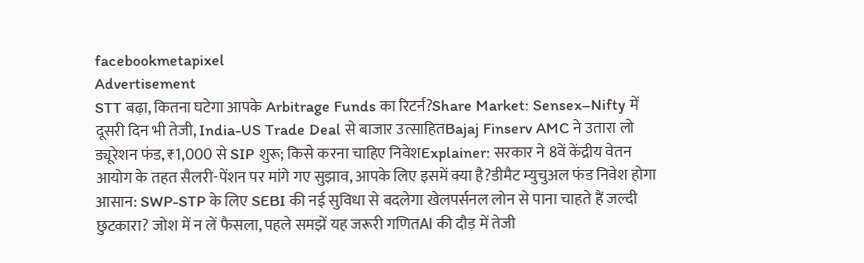facebookmetapixel
Advertisement
STT बढ़ा, कितना घटेगा आपके Arbitrage Funds का रिटर्न?Share Market: Sensex–Nifty में दूसरी दिन भी तेजी, India-US Trade Deal से बाजार उत्साहितBajaj Finserv AMC ने उतारा लो ड्यूरेशन फंड, ₹1,000 से SIP शुरू; किसे करना चाहिए निवेशExplainer: सरकार ने 8वें केंद्रीय वेतन आयोग के तहत सैलरी-पेंशन पर मांगे गए सुझाव, आपके लिए इसमें क्या है?डीमैट म्युचुअल फंड निवेश होगा आसान: SWP-STP के लिए SEBI की नई सुविधा से बदलेगा खेलपर्सनल लोन से पाना चाहते हैं जल्दी छुटकारा? जोश में न लें फैसला, पहले समझें यह जरूरी गणितAI की दौड़ में तेजी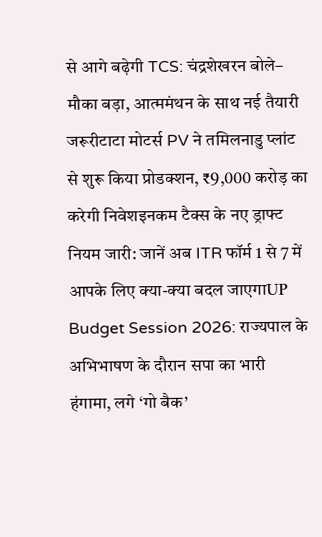से आगे बढ़ेगी TCS: चंद्रशेखरन बोले– मौका बड़ा, आत्ममंथन के साथ नई तैयारी जरूरीटाटा मोटर्स PV ने तमिलनाडु प्लांट से शुरू किया प्रोडक्शन, ₹9,000 करोड़ का करेगी निवेशइनकम टैक्स के नए ड्राफ्ट नियम जारी: जानें अब ITR फॉर्म 1 से 7 में आपके लिए क्या-क्या बदल जाएगाUP Budget Session 2026: राज्यपाल के अभिभाषण के दौरान सपा का भारी हंगामा, लगे ‘गो बैक’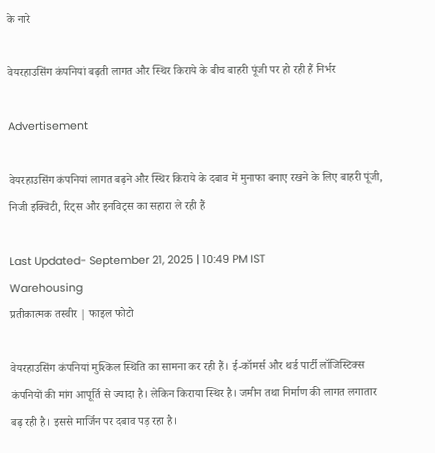के नारे

वेयरहाउसिंग कंपनियां बढ़ती लागत और स्थिर किराये के बीच बाहरी पूंजी पर हो रही हैं निर्भर

Advertisement

वेयरहाउसिंग कंपनियां लागत बढ़ने और स्थिर किराये के दबाव में मुनाफा बनाए रखने के लिए बाहरी पूंजी, निजी इक्विटी, रिट्स और इनविट्स का सहारा ले रही हैं

Last Updated- September 21, 2025 | 10:49 PM IST
Warehousing
प्रतीकात्मक तस्वीर | फाइल फोटो

वेयरहाउसिंग कंपनियां मुश्किल स्थिति का सामना कर रही हैं। ई-कॉमर्स और थर्ड पार्टी लॉजिस्टिक्स कंपनियों की मांग आपूर्ति से ज्यादा है। लेकिन किराया स्थिर है। जमीन तथा निर्माण की लागत लगातार बढ़ रही है। इससे मार्जिन पर दबाव पड़ रहा है।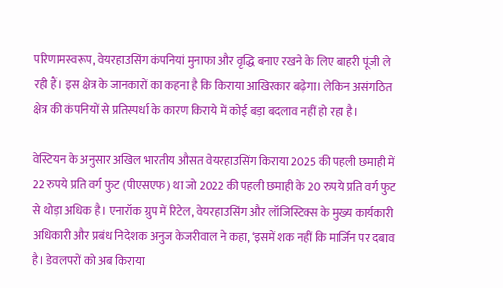परिणामस्वरूप, वेयरहाउसिंग कंपनियां मुनाफा और वृद्धि बनाए रखने के लिए बाहरी पूंजी ले रही हैं। इस क्षेत्र के जानकारों का कहना है कि किराया आखिरकार बढ़ेगा। लेकिन असंगठित क्षेत्र की कंपनियों से प्रतिस्पर्धा के कारण किराये में कोई बड़ा बदलाव नहीं हो रहा है।

वेस्टियन के अनुसार अखिल भारतीय औसत वेयरहाउसिंग किराया 2025 की पहली छमाही में 22 रुपये प्रति वर्ग फुट (पीएसएफ) था जो 2022 की पहली छमाही के 20 रुपये प्रति वर्ग फुट से थोड़ा अधिक है। एनारॉक ग्रुप में रिटेल, वेयरहाउसिंग और लॉजिस्टिक्स के मुख्य कार्यकारी अधिकारी और प्रबंध निदेशक अनुज केजरीवाल ने कहा, ‘इसमें शक नहीं कि मार्जिन पर दबाव है। डेवलपरों को अब किराया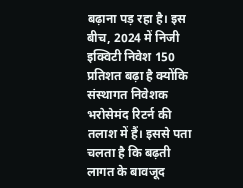बढ़ाना पड़ रहा है। इस बीच, 2024 में निजी इक्विटी निवेश 150 प्रतिशत बढ़ा है क्योंकि संस्थागत निवेशक भरोसेमंद रिटर्न की तलाश में हैं। इससे पता चलता है कि बढ़ती लागत के बावजूद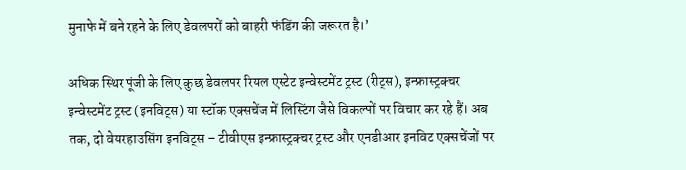मुनाफे में बने रहने के लिए डेवलपरों को बाहरी फंडिंग की जरूरत है।’

अधिक स्थिर पूंजी के लिए कुछ डेवलपर रियल एस्टेट इन्वेस्टमेंट ट्रस्ट (रीट्स), इन्फ्रास्ट्रक्चर इन्वेस्टमेंट ट्रस्ट (इनविट्स) या स्टॉक एक्सचेंज में लिस्टिंग जैसे विकल्पों पर विचार कर रहे हैं। अब तक, दो वेयरहाउसिंग इनविट्स – टीवीएस इन्फ्रास्ट्रक्चर ट्रस्ट और एनडीआर इनविट एक्सचेंजों पर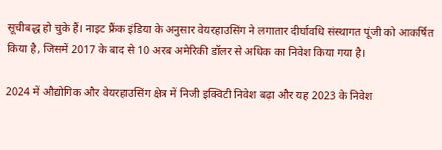सूचीबद्ध हो चुके हैं। नाइट फ्रैंक इंडिया के अनुसार वेयरहाउसिंग ने लगातार दीर्घावधि संस्थागत पूंजी को आकर्षित किया है, जिसमें 2017 के बाद से 10 अरब अमेरिकी डॉलर से अधिक का निवेश किया गया है।

2024 में औद्योगिक और वेयरहाउसिंग क्षेत्र में निजी इक्विटी निवेश बढ़ा और यह 2023 के निवेश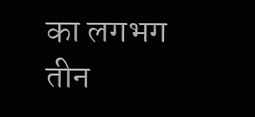का लगभग तीन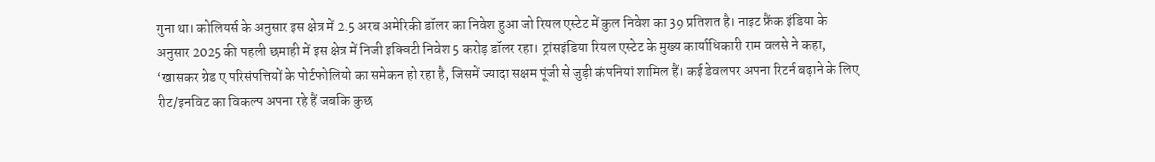गुना था। कोलियर्स के अनुसार इस क्षेत्र में 2.5 अरब अमेरिकी डॉलर का निवेश हुआ जो रियल एस्टेट में कुल निवेश का 39 प्रतिशत है। नाइट फ्रैंक इंडिया के अनुसार 2025 की पहली छमाही में इस क्षेत्र में निजी इक्विटी निवेश 5 करोड़ डॉलर रहा। ट्रांसइंडिया रियल एस्टेट के मुख्य कार्याधिकारी राम वलसे ने कहा, ‘खासकर ग्रेड ए परिसंपत्तियों के पोर्टफोलियो का समेकन हो रहा है, जिसमें ज्यादा सक्षम पूंजी से जुड़ी कंपनियां शामिल हैं। कई डेवलपर अपना रिटर्न बढ़ाने के लिए रीट/इनविट का विकल्प अपना रहे हैं जबकि कुछ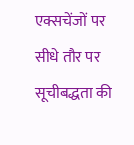एक्सचेंजों पर सीधे तौर पर सूचीबद्धता की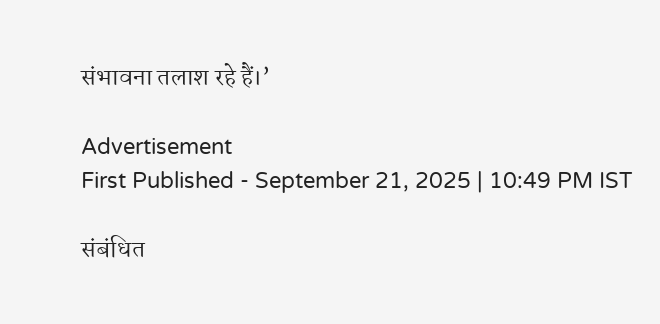संभावना तलाश रहे हैं।’

Advertisement
First Published - September 21, 2025 | 10:49 PM IST

संबंधित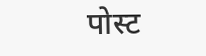पोस्ट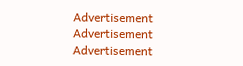Advertisement
Advertisement
Advertisement